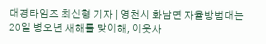대경타임즈 최신형 기자 | 영천시 화남면 자율방범대는 20일 병오년 새해를 맞이해, 이웃사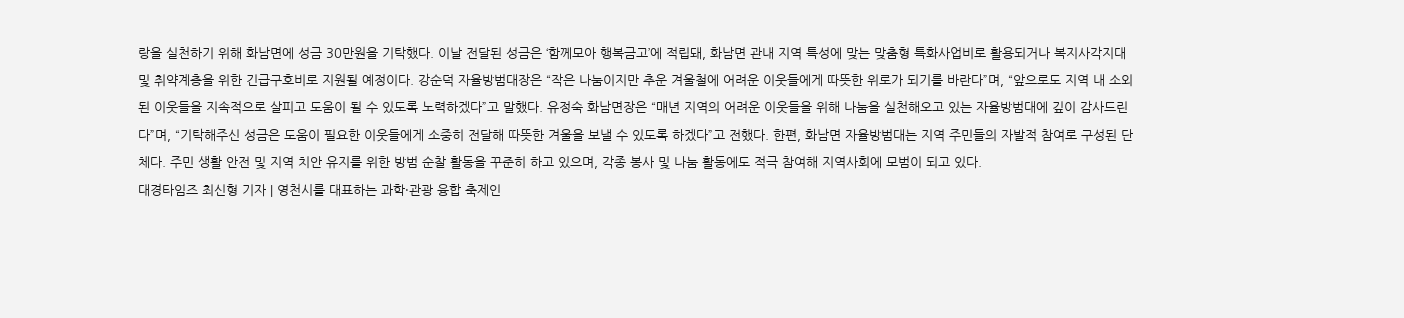랑을 실천하기 위해 화남면에 성금 30만원을 기탁했다. 이날 전달된 성금은 ‘함께모아 행복금고’에 적립돼, 화남면 관내 지역 특성에 맞는 맞춤형 특화사업비로 활용되거나 복지사각지대 및 취약계층을 위한 긴급구호비로 지원될 예정이다. 강순덕 자율방범대장은 “작은 나눔이지만 추운 겨울철에 어려운 이웃들에게 따뜻한 위로가 되기를 바란다”며, “앞으로도 지역 내 소외된 이웃들을 지속적으로 살피고 도움이 될 수 있도록 노력하겠다”고 말했다. 유정숙 화남면장은 “매년 지역의 어려운 이웃들을 위해 나눔을 실천해오고 있는 자율방범대에 깊이 감사드린다”며, “기탁해주신 성금은 도움이 필요한 이웃들에게 소중히 전달해 따뜻한 겨울을 보낼 수 있도록 하겠다”고 전했다. 한편, 화남면 자율방범대는 지역 주민들의 자발적 참여로 구성된 단체다. 주민 생활 안전 및 지역 치안 유지를 위한 방범 순찰 활동을 꾸준히 하고 있으며, 각종 봉사 및 나눔 활동에도 적극 참여해 지역사회에 모범이 되고 있다.
대경타임즈 최신형 기자 | 영천시를 대표하는 과학·관광 융합 축제인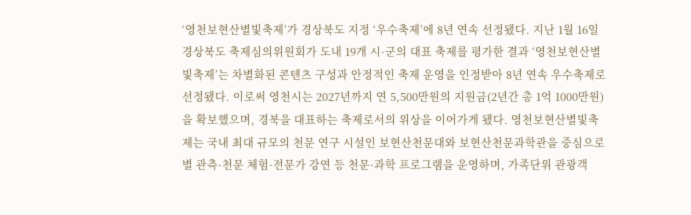‘영천보현산별빛축제’가 경상북도 지정 ‘우수축제’에 8년 연속 선정됐다. 지난 1월 16일 경상북도 축제심의위원회가 도내 19개 시·군의 대표 축제를 평가한 결과 ‘영천보현산별빛축제’는 차별화된 콘텐츠 구성과 안정적인 축제 운영을 인정받아 8년 연속 우수축제로 선정됐다. 이로써 영천시는 2027년까지 연 5,500만원의 지원금(2년간 총 1억 1000만원)을 확보했으며, 경북을 대표하는 축제로서의 위상을 이어가게 됐다. 영천보현산별빛축제는 국내 최대 규모의 천문 연구 시설인 보현산천문대와 보현산천문과학관을 중심으로 별 관측·천문 체험·전문가 강연 등 천문·과학 프로그램을 운영하며, 가족단위 관광객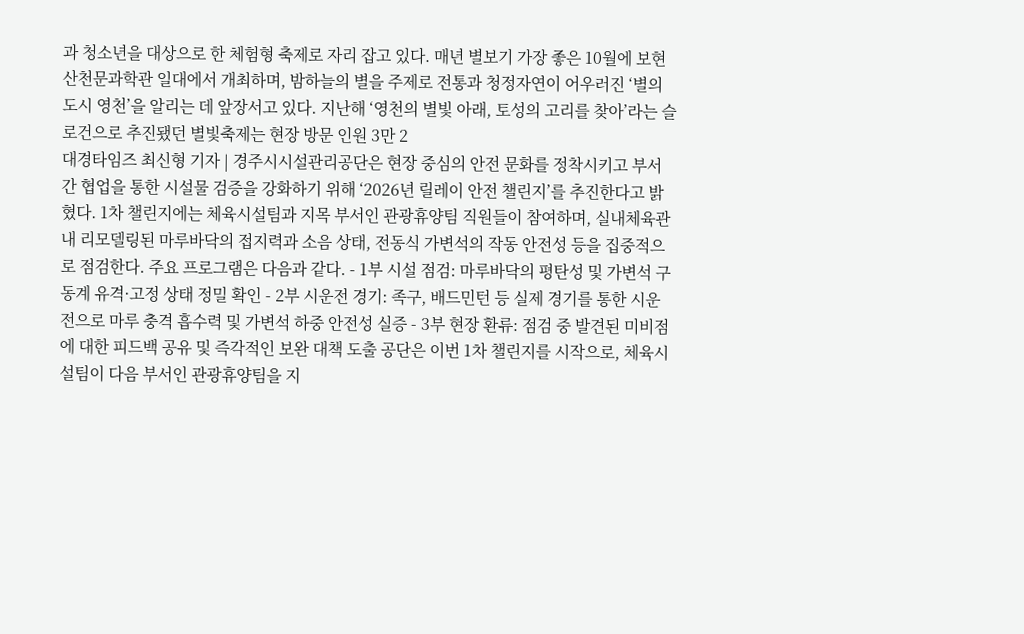과 청소년을 대상으로 한 체험형 축제로 자리 잡고 있다. 매년 별보기 가장 좋은 10월에 보현산천문과학관 일대에서 개최하며, 밤하늘의 별을 주제로 전통과 청정자연이 어우러진 ‘별의 도시 영천’을 알리는 데 앞장서고 있다. 지난해 ‘영천의 별빛 아래, 토성의 고리를 찾아’라는 슬로건으로 추진됐던 별빛축제는 현장 방문 인원 3만 2
대경타임즈 최신형 기자 | 경주시시설관리공단은 현장 중심의 안전 문화를 정착시키고 부서 간 협업을 통한 시설물 검증을 강화하기 위해 ‘2026년 릴레이 안전 챌린지’를 추진한다고 밝혔다. 1차 챌린지에는 체육시설팀과 지목 부서인 관광휴양팀 직원들이 참여하며, 실내체육관 내 리모델링된 마루바닥의 접지력과 소음 상태, 전동식 가변석의 작동 안전성 등을 집중적으로 점검한다. 주요 프로그램은 다음과 같다. - 1부 시설 점검: 마루바닥의 평탄성 및 가변석 구동계 유격·고정 상태 정밀 확인 - 2부 시운전 경기: 족구, 배드민턴 등 실제 경기를 통한 시운전으로 마루 충격 흡수력 및 가변석 하중 안전성 실증 - 3부 현장 환류: 점검 중 발견된 미비점에 대한 피드백 공유 및 즉각적인 보완 대책 도출 공단은 이번 1차 챌린지를 시작으로, 체육시설팀이 다음 부서인 관광휴양팀을 지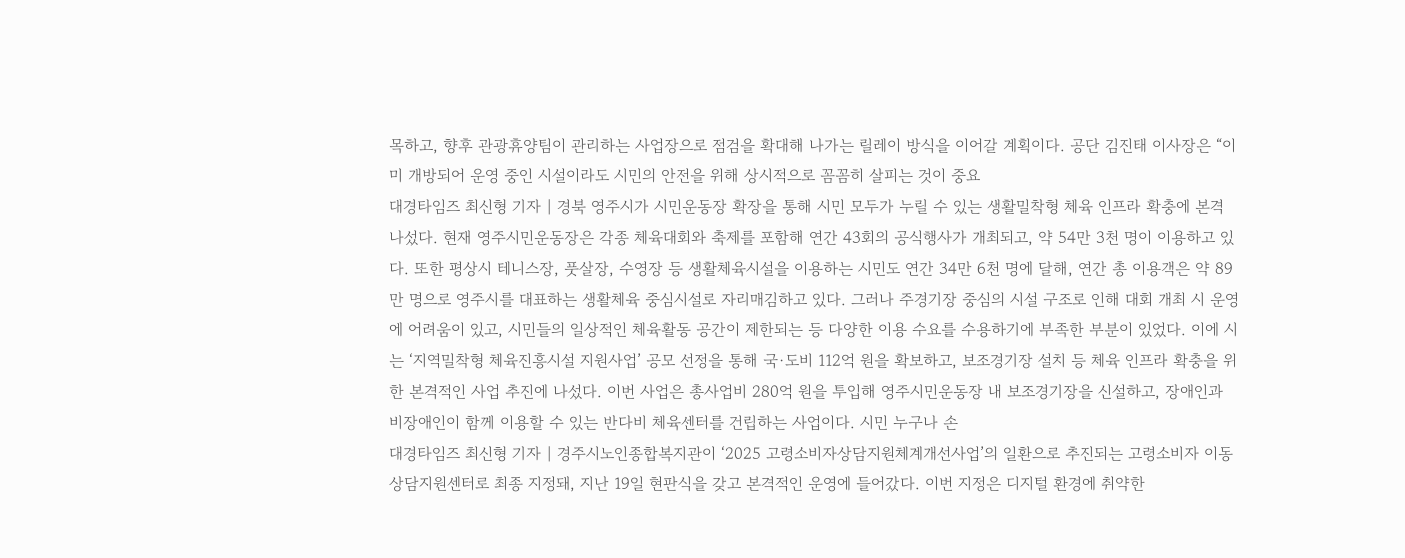목하고, 향후 관광휴양팀이 관리하는 사업장으로 점검을 확대해 나가는 릴레이 방식을 이어갈 계획이다. 공단 김진태 이사장은 “이미 개방되어 운영 중인 시설이라도 시민의 안전을 위해 상시적으로 꼼꼼히 살피는 것이 중요
대경타임즈 최신형 기자 | 경북 영주시가 시민운동장 확장을 통해 시민 모두가 누릴 수 있는 생활밀착형 체육 인프라 확충에 본격 나섰다. 현재 영주시민운동장은 각종 체육대회와 축제를 포함해 연간 43회의 공식행사가 개최되고, 약 54만 3천 명이 이용하고 있다. 또한 평상시 테니스장, 풋살장, 수영장 등 생활체육시설을 이용하는 시민도 연간 34만 6천 명에 달해, 연간 총 이용객은 약 89만 명으로 영주시를 대표하는 생활체육 중심시설로 자리매김하고 있다. 그러나 주경기장 중심의 시설 구조로 인해 대회 개최 시 운영에 어려움이 있고, 시민들의 일상적인 체육활동 공간이 제한되는 등 다양한 이용 수요를 수용하기에 부족한 부분이 있었다. 이에 시는 ‘지역밀착형 체육진흥시설 지원사업’ 공모 선정을 통해 국·도비 112억 원을 확보하고, 보조경기장 설치 등 체육 인프라 확충을 위한 본격적인 사업 추진에 나섰다. 이번 사업은 총사업비 280억 원을 투입해 영주시민운동장 내 보조경기장을 신설하고, 장애인과 비장애인이 함께 이용할 수 있는 반다비 체육센터를 건립하는 사업이다. 시민 누구나 손
대경타임즈 최신형 기자 | 경주시노인종합복지관이 ‘2025 고령소비자상담지원체계개선사업’의 일환으로 추진되는 고령소비자 이동상담지원센터로 최종 지정돼, 지난 19일 현판식을 갖고 본격적인 운영에 들어갔다. 이번 지정은 디지털 환경에 취약한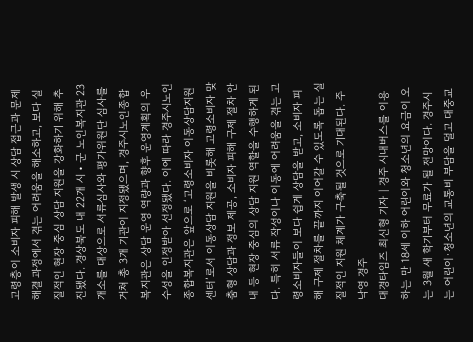고령층이 소비자 피해 발생 시 상담 접근과 문제 해결 과정에서 겪는 어려움을 해소하고, 보다 실질적인 현장 중심 상담 지원을 강화하기 위해 추진됐다. 경상북도 내 22개 시‧군 노인복지관 23개소를 대상으로 서류심사와 평가위원단 심사를 거쳐 총 3개 기관이 지정됐으며, 경주시노인종합복지관은 상담 운영 역량과 향후 운영계획의 우수성을 인정받아 선정됐다. 이에 따라 경주시노인종합복지관은 앞으로 ‘고령소비자 이동상담지원센터’로서 이동상담 지원을 비롯해 고령소비자 맞춤형 상담과 정보 제공, 소비자 피해 구제 절차 안내 등 현장 중심의 상담 지원 역할을 수행하게 된다. 특히 서류 작성이나 이동에 어려움을 겪는 고령소비자들이 보다 쉽게 상담을 받고, 소비자 피해 구제 절차를 끝까지 이어갈 수 있도록 돕는 실질적인 지원 체계가 구축될 것으로 기대된다. 주낙영 경주
대경타임즈 최신형 기자 | 경주 시내버스를 이용하는 만 18세 이하 어린이와 청소년의 요금이 오는 3월 새 학기부터 무료가 될 전망이다. 경주시는 어린이·청소년의 교통비 부담을 덜고 대중교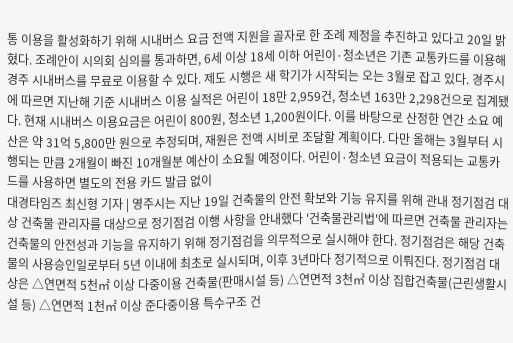통 이용을 활성화하기 위해 시내버스 요금 전액 지원을 골자로 한 조례 제정을 추진하고 있다고 20일 밝혔다. 조례안이 시의회 심의를 통과하면, 6세 이상 18세 이하 어린이·청소년은 기존 교통카드를 이용해 경주 시내버스를 무료로 이용할 수 있다. 제도 시행은 새 학기가 시작되는 오는 3월로 잡고 있다. 경주시에 따르면 지난해 기준 시내버스 이용 실적은 어린이 18만 2,959건, 청소년 163만 2,298건으로 집계됐다. 현재 시내버스 이용요금은 어린이 800원, 청소년 1,200원이다. 이를 바탕으로 산정한 연간 소요 예산은 약 31억 5,800만 원으로 추정되며, 재원은 전액 시비로 조달할 계획이다. 다만 올해는 3월부터 시행되는 만큼 2개월이 빠진 10개월분 예산이 소요될 예정이다. 어린이·청소년 요금이 적용되는 교통카드를 사용하면 별도의 전용 카드 발급 없이
대경타임즈 최신형 기자 | 영주시는 지난 19일 건축물의 안전 확보와 기능 유지를 위해 관내 정기점검 대상 건축물 관리자를 대상으로 정기점검 이행 사항을 안내했다 '건축물관리법'에 따르면 건축물 관리자는 건축물의 안전성과 기능을 유지하기 위해 정기점검을 의무적으로 실시해야 한다. 정기점검은 해당 건축물의 사용승인일로부터 5년 이내에 최초로 실시되며, 이후 3년마다 정기적으로 이뤄진다. 정기점검 대상은 △연면적 5천㎡ 이상 다중이용 건축물(판매시설 등) △연면적 3천㎡ 이상 집합건축물(근린생활시설 등) △연면적 1천㎡ 이상 준다중이용 특수구조 건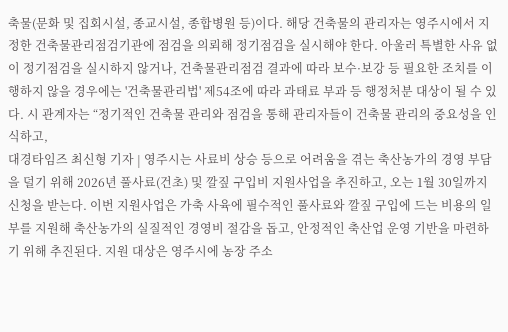축물(문화 및 집회시설, 종교시설, 종합병원 등)이다. 해당 건축물의 관리자는 영주시에서 지정한 건축물관리점검기관에 점검을 의뢰해 정기점검을 실시해야 한다. 아울러 특별한 사유 없이 정기점검을 실시하지 않거나, 건축물관리점검 결과에 따라 보수·보강 등 필요한 조치를 이행하지 않을 경우에는 '건축물관리법' 제54조에 따라 과태료 부과 등 행정처분 대상이 될 수 있다. 시 관계자는 “정기적인 건축물 관리와 점검을 통해 관리자들이 건축물 관리의 중요성을 인식하고,
대경타임즈 최신형 기자 | 영주시는 사료비 상승 등으로 어려움을 겪는 축산농가의 경영 부담을 덜기 위해 2026년 풀사료(건초) 및 깔짚 구입비 지원사업을 추진하고, 오는 1월 30일까지 신청을 받는다. 이번 지원사업은 가축 사육에 필수적인 풀사료와 깔짚 구입에 드는 비용의 일부를 지원해 축산농가의 실질적인 경영비 절감을 돕고, 안정적인 축산업 운영 기반을 마련하기 위해 추진된다. 지원 대상은 영주시에 농장 주소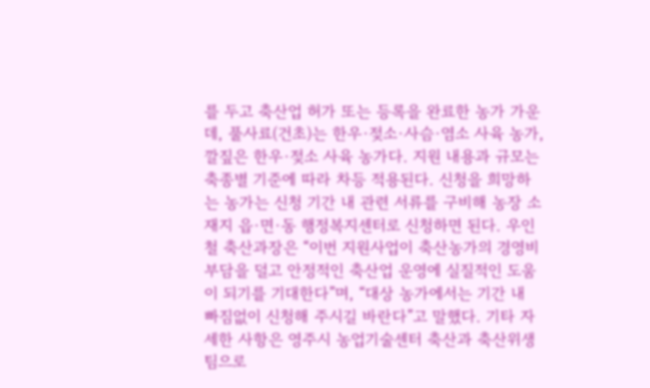를 두고 축산업 허가 또는 등록을 완료한 농가 가운데, 풀사료(건초)는 한우·젖소·사슴·염소 사육 농가, 깔짚은 한우·젖소 사육 농가다. 지원 내용과 규모는 축종별 기준에 따라 차등 적용된다. 신청을 희망하는 농가는 신청 기간 내 관련 서류를 구비해 농장 소재지 읍·면·동 행정복지센터로 신청하면 된다. 우인철 축산과장은 “이번 지원사업이 축산농가의 경영비 부담을 덜고 안정적인 축산업 운영에 실질적인 도움이 되기를 기대한다”며, “대상 농가에서는 기간 내 빠짐없이 신청해 주시길 바란다”고 말했다. 기타 자세한 사항은 영주시 농업기술센터 축산과 축산위생팀으로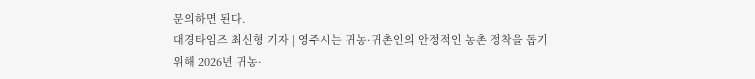문의하면 된다.
대경타임즈 최신형 기자 | 영주시는 귀농·귀촌인의 안정적인 농촌 정착을 돕기 위해 2026년 귀농·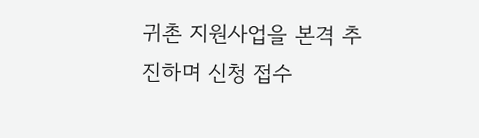귀촌 지원사업을 본격 추진하며 신청 접수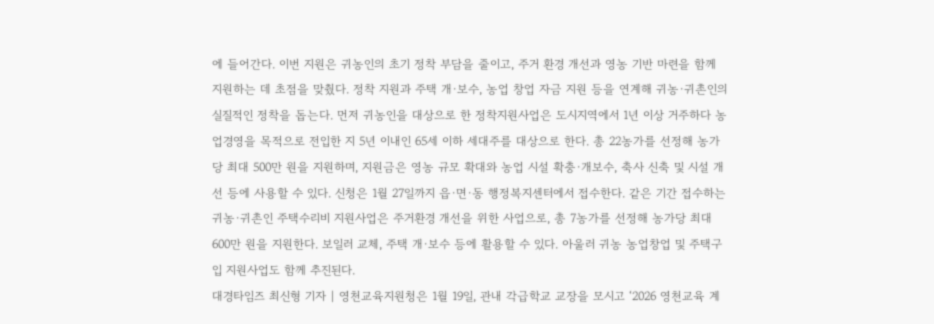에 들어간다. 이번 지원은 귀농인의 초기 정착 부담을 줄이고, 주거 환경 개선과 영농 기반 마련을 함께 지원하는 데 초점을 맞췄다. 정착 지원과 주택 개·보수, 농업 창업 자금 지원 등을 연계해 귀농·귀촌인의 실질적인 정착을 돕는다. 먼저 귀농인을 대상으로 한 정착지원사업은 도시지역에서 1년 이상 거주하다 농업경영을 목적으로 전입한 지 5년 이내인 65세 이하 세대주를 대상으로 한다. 총 22농가를 선정해 농가당 최대 500만 원을 지원하며, 지원금은 영농 규모 확대와 농업 시설 확충·개보수, 축사 신축 및 시설 개선 등에 사용할 수 있다. 신청은 1월 27일까지 읍·면·동 행정복지센터에서 접수한다. 같은 기간 접수하는 귀농·귀촌인 주택수리비 지원사업은 주거환경 개선을 위한 사업으로, 총 7농가를 선정해 농가당 최대 600만 원을 지원한다. 보일러 교체, 주택 개·보수 등에 활용할 수 있다. 아울러 귀농 농업창업 및 주택구입 지원사업도 함께 추진된다.
대경타임즈 최신형 기자 | 영천교육지원청은 1월 19일, 관내 각급학교 교장을 모시고 ‘2026 영천교육 계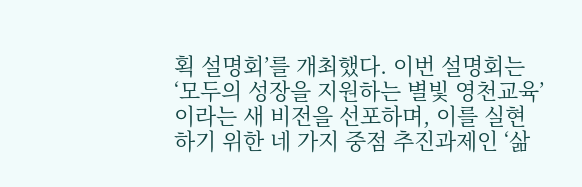획 설명회’를 개최했다. 이번 설명회는 ‘모두의 성장을 지원하는 별빛 영천교육’이라는 새 비전을 선포하며, 이를 실현하기 위한 네 가지 중점 추진과제인 ‘삶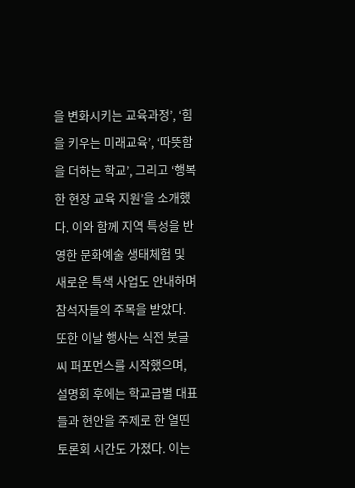을 변화시키는 교육과정’, ‘힘을 키우는 미래교육’, ‘따뜻함을 더하는 학교’, 그리고 ‘행복한 현장 교육 지원’을 소개했다. 이와 함께 지역 특성을 반영한 문화예술 생태체험 및 새로운 특색 사업도 안내하며 참석자들의 주목을 받았다. 또한 이날 행사는 식전 붓글씨 퍼포먼스를 시작했으며, 설명회 후에는 학교급별 대표들과 현안을 주제로 한 열띤 토론회 시간도 가졌다. 이는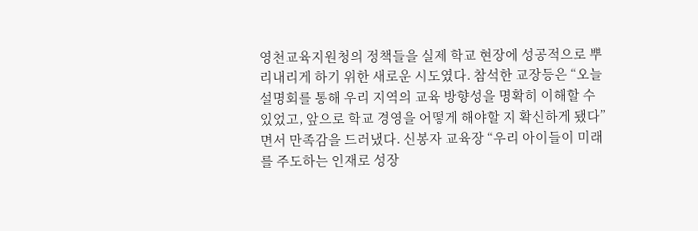영천교육지원청의 정책들을 실제 학교 현장에 성공적으로 뿌리내리게 하기 위한 새로운 시도였다. 참석한 교장등은 “오늘 설명회를 통해 우리 지역의 교육 방향성을 명확히 이해할 수 있었고, 앞으로 학교 경영을 어떻게 해야할 지 확신하게 됐다”면서 만족감을 드러냈다. 신봉자 교육장 “우리 아이들이 미래를 주도하는 인재로 성장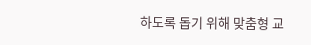하도록 돕기 위해 맞춤형 교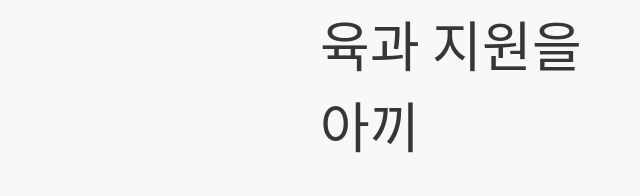육과 지원을 아끼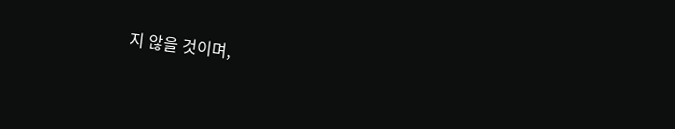지 않을 것이며,